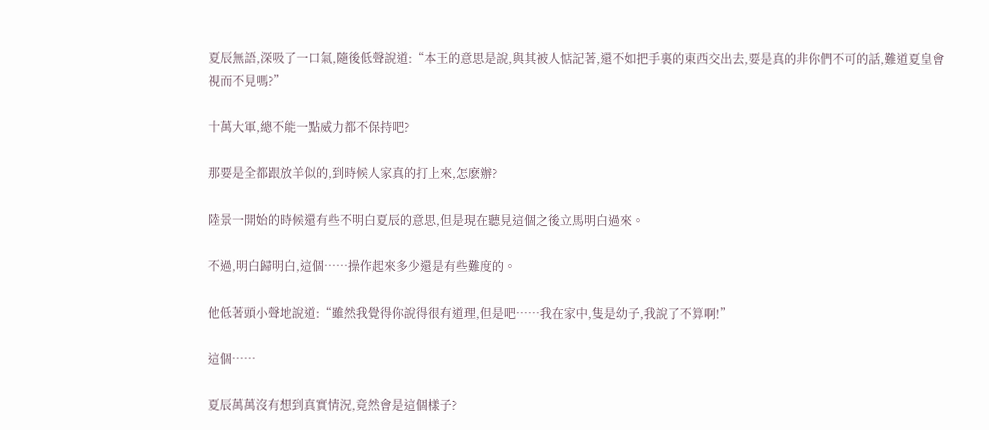夏辰無語,深吸了一口氣,隨後低聲說道:“本王的意思是說,與其被人惦記著,還不如把手裏的東西交出去,要是真的非你們不可的話,難道夏皇會視而不見嗎?”

十萬大軍,總不能一點威力都不保持吧?

那要是全都跟放羊似的,到時候人家真的打上來,怎麽辦?

陸景一開始的時候還有些不明白夏辰的意思,但是現在聽見這個之後立馬明白過來。

不過,明白歸明白,這個……操作起來多少還是有些難度的。

他低著頭小聲地說道:“雖然我覺得你說得很有道理,但是吧……我在家中,隻是幼子,我說了不算啊!”

這個……

夏辰萬萬沒有想到真實情況,竟然會是這個樣子?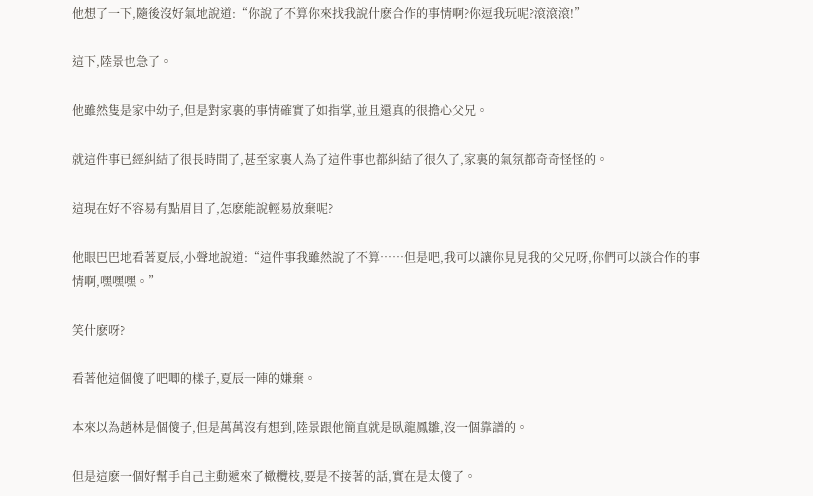他想了一下,隨後沒好氣地說道:“你說了不算你來找我說什麽合作的事情啊?你逗我玩呢?滾滾滾!”

這下,陸景也急了。

他雖然隻是家中幼子,但是對家裏的事情確實了如指掌,並且還真的很擔心父兄。

就這件事已經糾結了很長時間了,甚至家裏人為了這件事也都糾結了很久了,家裏的氣氛都奇奇怪怪的。

這現在好不容易有點眉目了,怎麽能說輕易放棄呢?

他眼巴巴地看著夏辰,小聲地說道:“這件事我雖然說了不算……但是吧,我可以讓你見見我的父兄呀,你們可以談合作的事情啊,嘿嘿嘿。”

笑什麽呀?

看著他這個傻了吧唧的樣子,夏辰一陣的嫌棄。

本來以為趙林是個傻子,但是萬萬沒有想到,陸景跟他簡直就是臥龍鳳雛,沒一個靠譜的。

但是這麽一個好幫手自己主動遞來了橄欖枝,要是不接著的話,實在是太傻了。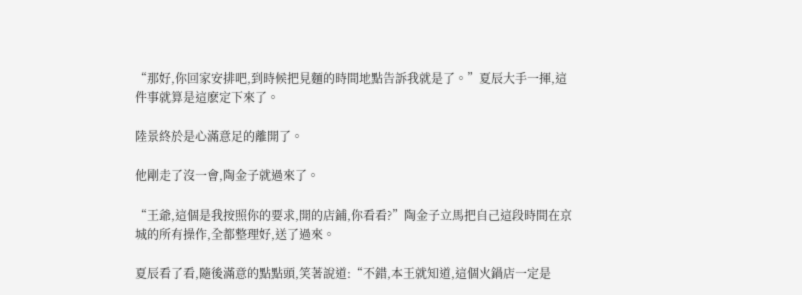“那好,你回家安排吧,到時候把見麵的時間地點告訴我就是了。”夏辰大手一揮,這件事就算是這麽定下來了。

陸景終於是心滿意足的離開了。

他剛走了沒一會,陶金子就過來了。

“王爺,這個是我按照你的要求,開的店鋪,你看看?”陶金子立馬把自己這段時間在京城的所有操作,全都整理好,送了過來。

夏辰看了看,隨後滿意的點點頭,笑著說道:“不錯,本王就知道,這個火鍋店一定是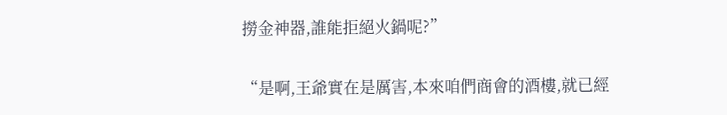撈金神器,誰能拒絕火鍋呢?”

“是啊,王爺實在是厲害,本來咱們商會的酒樓,就已經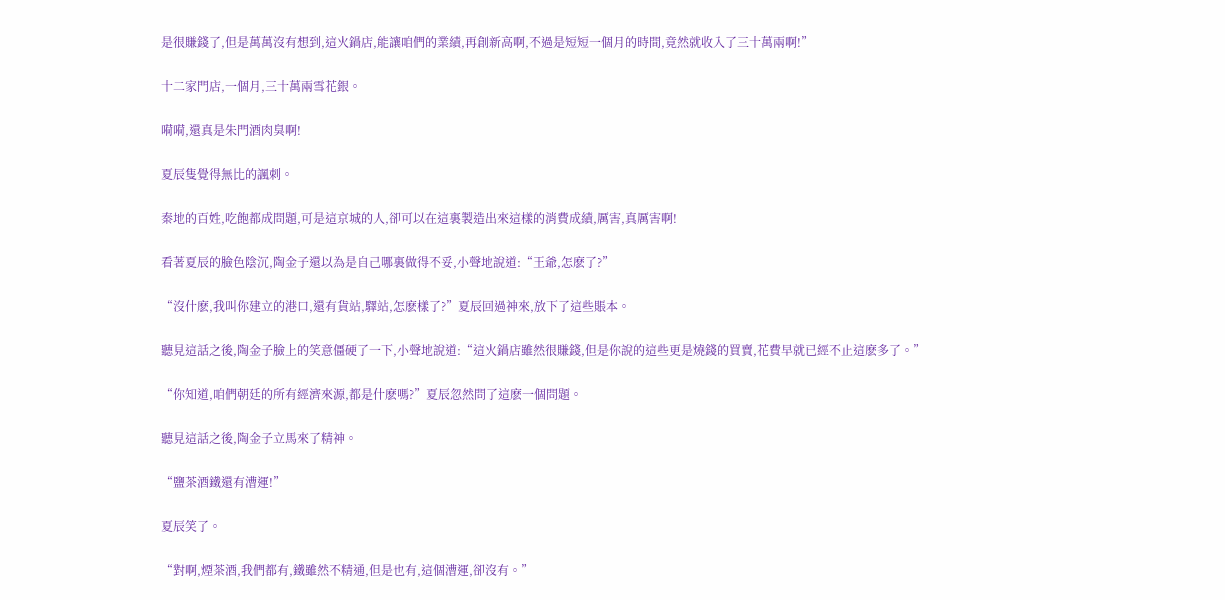是很賺錢了,但是萬萬沒有想到,這火鍋店,能讓咱們的業績,再創新高啊,不過是短短一個月的時間,竟然就收入了三十萬兩啊!”

十二家門店,一個月,三十萬兩雪花銀。

嗬嗬,還真是朱門酒肉臭啊!

夏辰隻覺得無比的諷刺。

秦地的百姓,吃飽都成問題,可是這京城的人,卻可以在這裏製造出來這樣的消費成績,厲害,真厲害啊!

看著夏辰的臉色陰沉,陶金子還以為是自己哪裏做得不妥,小聲地說道:“王爺,怎麽了?”

“沒什麽,我叫你建立的港口,還有貨站,驛站,怎麽樣了?”夏辰回過神來,放下了這些賬本。

聽見這話之後,陶金子臉上的笑意僵硬了一下,小聲地說道:“這火鍋店雖然很賺錢,但是你說的這些更是燒錢的買賣,花費早就已經不止這麽多了。”

“你知道,咱們朝廷的所有經濟來源,都是什麽嗎?”夏辰忽然問了這麽一個問題。

聽見這話之後,陶金子立馬來了精神。

“鹽茶酒鐵還有漕運!”

夏辰笑了。

“對啊,煙茶酒,我們都有,鐵雖然不精通,但是也有,這個漕運,卻沒有。”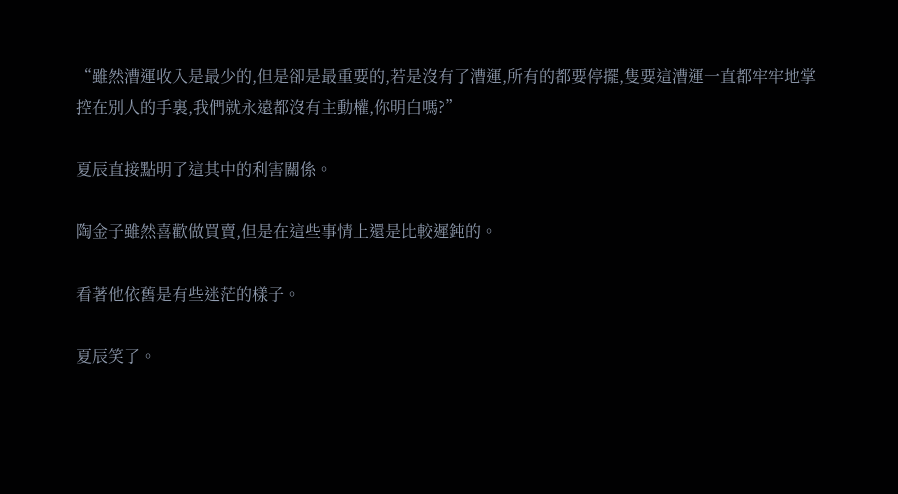“雖然漕運收入是最少的,但是卻是最重要的,若是沒有了漕運,所有的都要停擺,隻要這漕運一直都牢牢地掌控在別人的手裏,我們就永遠都沒有主動權,你明白嗎?”

夏辰直接點明了這其中的利害關係。

陶金子雖然喜歡做買賣,但是在這些事情上還是比較遲鈍的。

看著他依舊是有些迷茫的樣子。

夏辰笑了。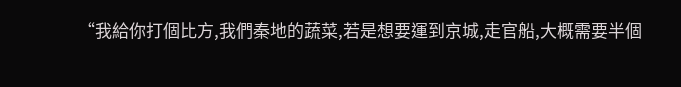“我給你打個比方,我們秦地的蔬菜,若是想要運到京城,走官船,大概需要半個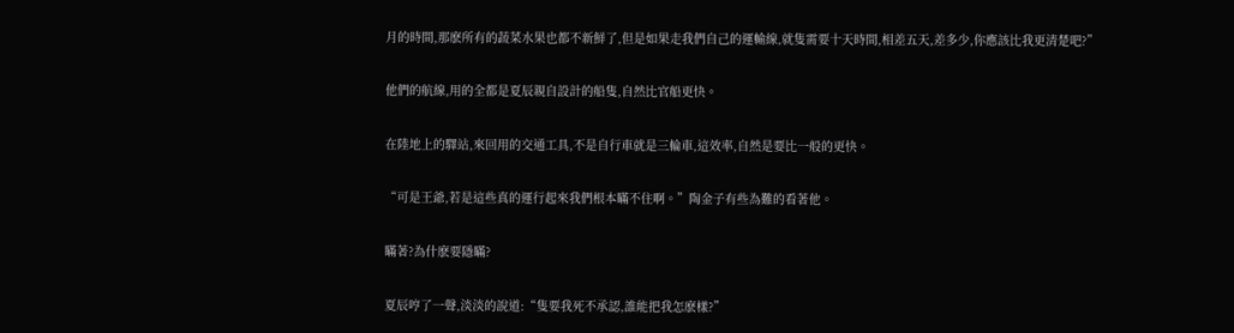月的時間,那麽所有的蔬菜水果也都不新鮮了,但是如果走我們自己的運輸線,就隻需要十天時間,相差五天,差多少,你應該比我更清楚吧?”

他們的航線,用的全都是夏辰親自設計的船隻,自然比官船更快。

在陸地上的驛站,來回用的交通工具,不是自行車就是三輪車,這效率,自然是要比一般的更快。

“可是王爺,若是這些真的運行起來我們根本瞞不住啊。”陶金子有些為難的看著他。

瞞著?為什麽要隱瞞?

夏辰哼了一聲,淡淡的說道:“隻要我死不承認,誰能把我怎麽樣?”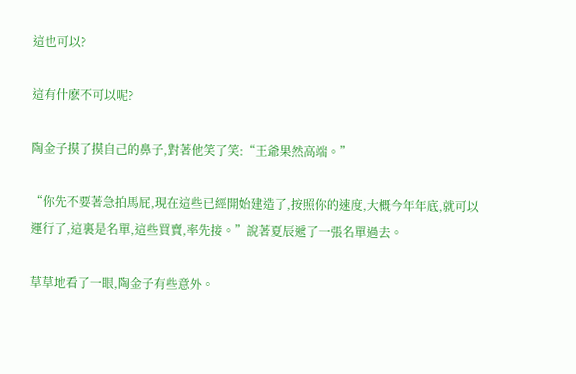這也可以?

這有什麽不可以呢?

陶金子摸了摸自己的鼻子,對著他笑了笑:“王爺果然高端。”

“你先不要著急拍馬屁,現在這些已經開始建造了,按照你的速度,大概今年年底,就可以運行了,這裏是名單,這些買賣,率先接。”說著夏辰遞了一張名單過去。

草草地看了一眼,陶金子有些意外。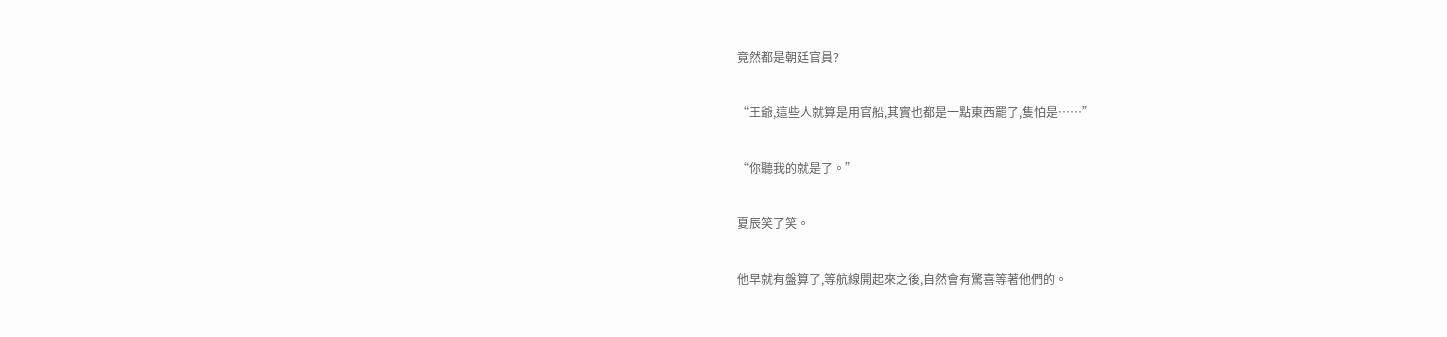竟然都是朝廷官員?

“王爺,這些人就算是用官船,其實也都是一點東西罷了,隻怕是……”

“你聽我的就是了。”

夏辰笑了笑。

他早就有盤算了,等航線開起來之後,自然會有驚喜等著他們的。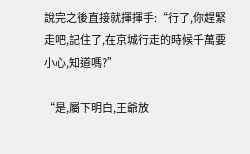說完之後直接就揮揮手:“行了,你趕緊走吧,記住了,在京城行走的時候千萬要小心,知道嗎?”

“是,屬下明白,王爺放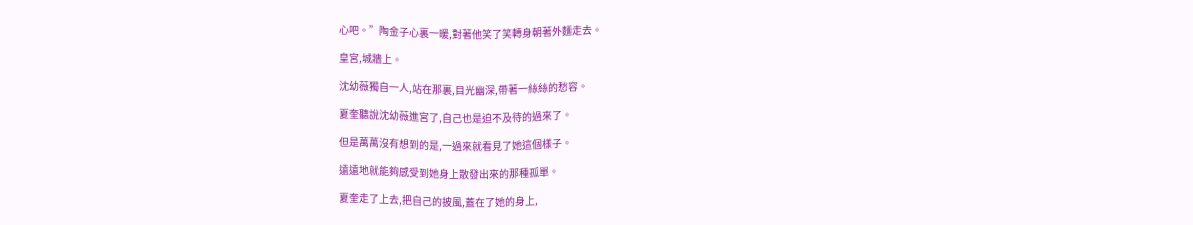心吧。”陶金子心裏一暖,對著他笑了笑轉身朝著外麵走去。

皇宮,城牆上。

沈幼薇獨自一人,站在那裏,目光幽深,帶著一絲絲的愁容。

夏奎聽說沈幼薇進宮了,自己也是迫不及待的過來了。

但是萬萬沒有想到的是,一過來就看見了她這個樣子。

遠遠地就能夠感受到她身上散發出來的那種孤單。

夏奎走了上去,把自己的披風,蓋在了她的身上,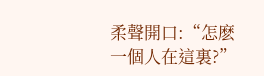柔聲開口:“怎麽一個人在這裏?”